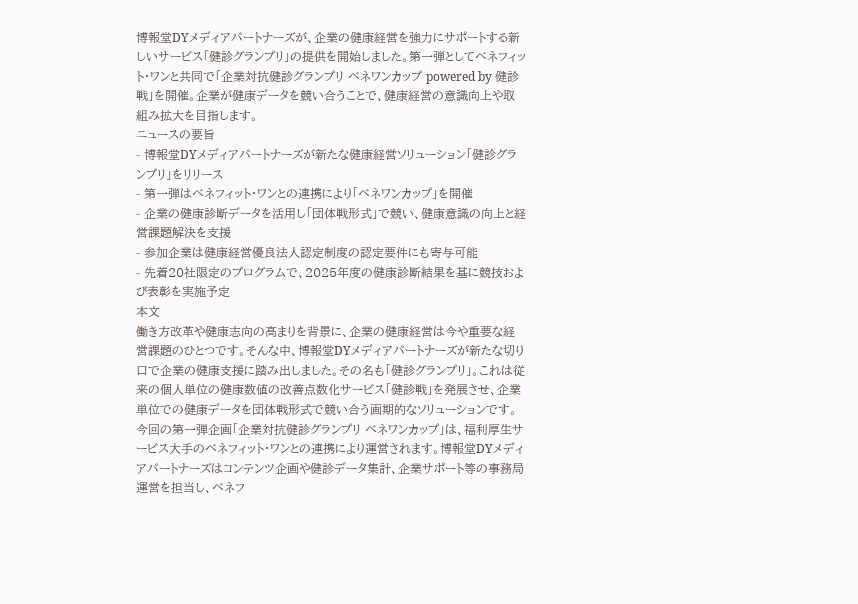博報堂DYメディアパートナーズが、企業の健康経営を強力にサポートする新しいサービス「健診グランプリ」の提供を開始しました。第一弾としてベネフィット・ワンと共同で「企業対抗健診グランプリ ベネワンカップ powered by 健診戦」を開催。企業が健康データを競い合うことで、健康経営の意識向上や取組み拡大を目指します。
ニュースの要旨
- 博報堂DYメディアパートナーズが新たな健康経営ソリューション「健診グランプリ」をリリース
- 第一弾はベネフィット・ワンとの連携により「ベネワンカップ」を開催
- 企業の健康診断データを活用し「団体戦形式」で競い、健康意識の向上と経営課題解決を支援
- 参加企業は健康経営優良法人認定制度の認定要件にも寄与可能
- 先着20社限定のプログラムで、2025年度の健康診断結果を基に競技および表彰を実施予定
本文
働き方改革や健康志向の高まりを背景に、企業の健康経営は今や重要な経営課題のひとつです。そんな中、博報堂DYメディアパートナーズが新たな切り口で企業の健康支援に踏み出しました。その名も「健診グランプリ」。これは従来の個人単位の健康数値の改善点数化サービス「健診戦」を発展させ、企業単位での健康データを団体戦形式で競い合う画期的なソリューションです。
今回の第一弾企画「企業対抗健診グランプリ ベネワンカップ」は、福利厚生サービス大手のベネフィット・ワンとの連携により運営されます。博報堂DYメディアパートナーズはコンテンツ企画や健診データ集計、企業サポート等の事務局運営を担当し、ベネフ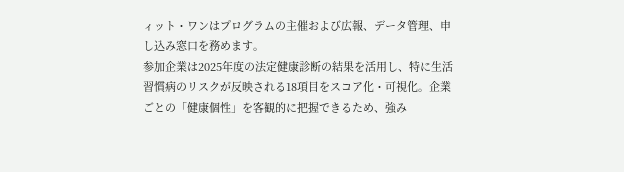ィット・ワンはプログラムの主催および広報、データ管理、申し込み窓口を務めます。
参加企業は2025年度の法定健康診断の結果を活用し、特に生活習慣病のリスクが反映される18項目をスコア化・可視化。企業ごとの「健康個性」を客観的に把握できるため、強み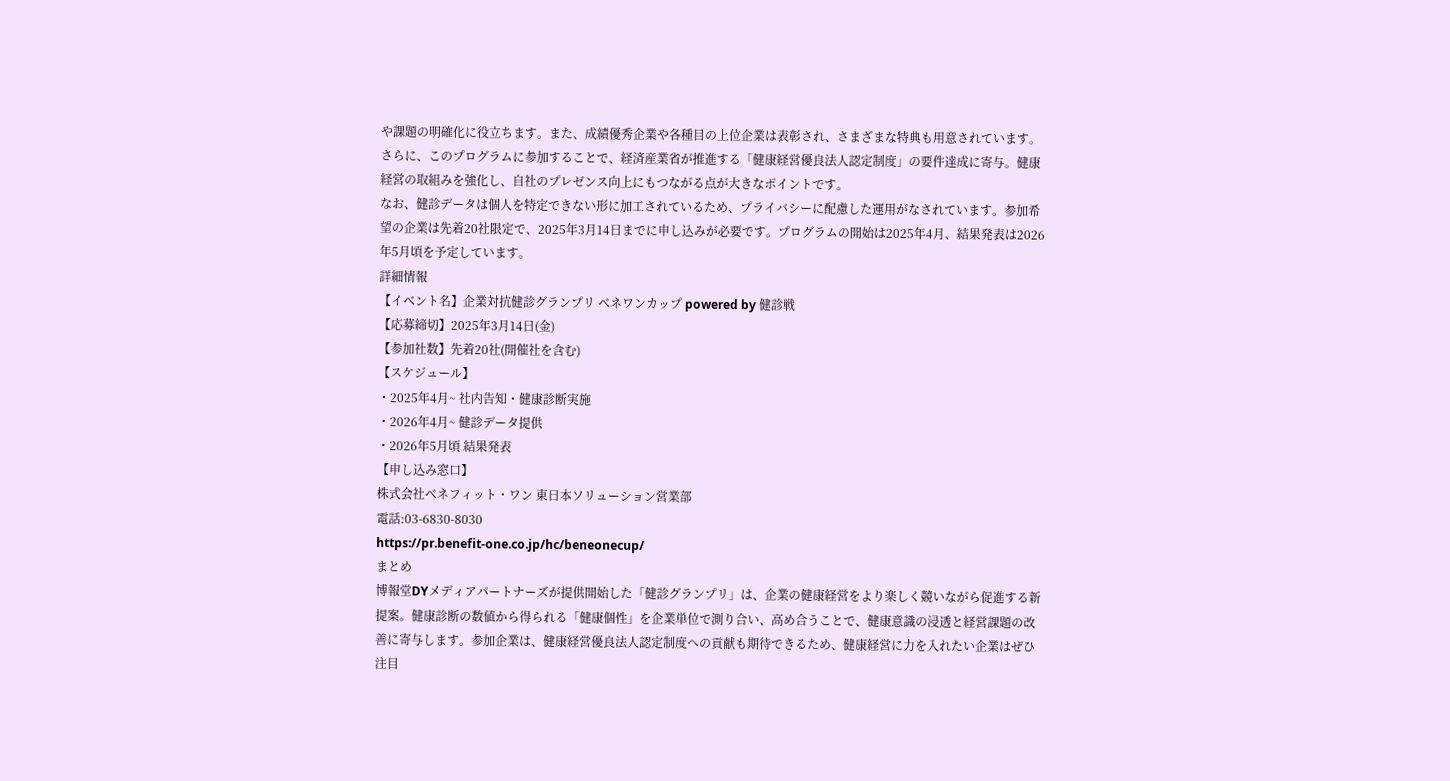や課題の明確化に役立ちます。また、成績優秀企業や各種目の上位企業は表彰され、さまざまな特典も用意されています。
さらに、このプログラムに参加することで、経済産業省が推進する「健康経営優良法人認定制度」の要件達成に寄与。健康経営の取組みを強化し、自社のプレゼンス向上にもつながる点が大きなポイントです。
なお、健診データは個人を特定できない形に加工されているため、プライバシーに配慮した運用がなされています。参加希望の企業は先着20社限定で、2025年3月14日までに申し込みが必要です。プログラムの開始は2025年4月、結果発表は2026年5月頃を予定しています。
詳細情報
【イベント名】企業対抗健診グランプリ ベネワンカップ powered by 健診戦
【応募締切】2025年3月14日(金)
【参加社数】先着20社(開催社を含む)
【スケジュール】
・2025年4月~ 社内告知・健康診断実施
・2026年4月~ 健診データ提供
・2026年5月頃 結果発表
【申し込み窓口】
株式会社ベネフィット・ワン 東日本ソリューション営業部
電話:03-6830-8030
https://pr.benefit-one.co.jp/hc/beneonecup/
まとめ
博報堂DYメディアパートナーズが提供開始した「健診グランプリ」は、企業の健康経営をより楽しく競いながら促進する新提案。健康診断の数値から得られる「健康個性」を企業単位で測り合い、高め合うことで、健康意識の浸透と経営課題の改善に寄与します。参加企業は、健康経営優良法人認定制度への貢献も期待できるため、健康経営に力を入れたい企業はぜひ注目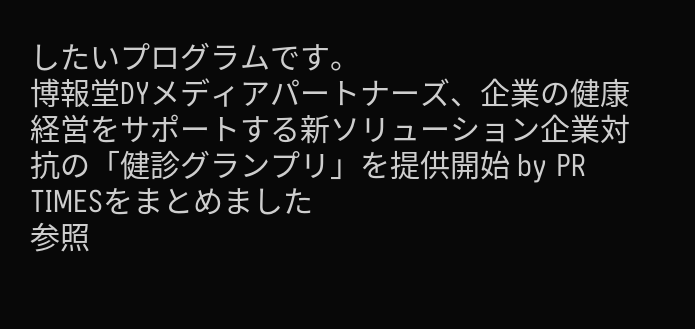したいプログラムです。
博報堂DYメディアパートナーズ、企業の健康経営をサポートする新ソリューション企業対抗の「健診グランプリ」を提供開始 by PR TIMESをまとめました
参照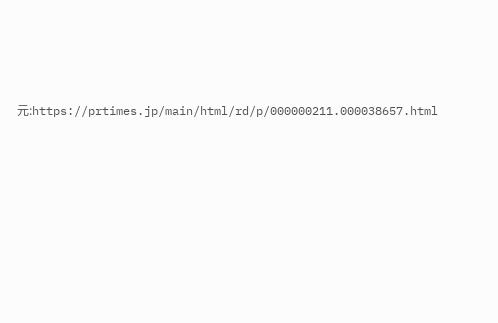元:https://prtimes.jp/main/html/rd/p/000000211.000038657.html